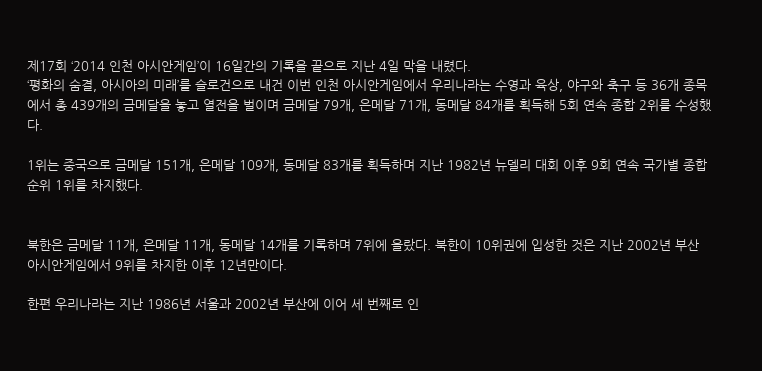제17회 ‘2014 인천 아시안게임’이 16일간의 기록을 끝으로 지난 4일 막을 내렸다.
‘평화의 숨결, 아시아의 미래’를 슬로건으로 내건 이번 인천 아시안게임에서 우리나라는 수영과 육상, 야구와 축구 등 36개 종목에서 총 439개의 금메달을 놓고 열전을 벌이며 금메달 79개, 은메달 71개, 동메달 84개를 획득해 5회 연속 종합 2위를 수성했다.

1위는 중국으로 금메달 151개, 은메달 109개, 동메달 83개를 획득하며 지난 1982년 뉴델리 대회 이후 9회 연속 국가별 종합순위 1위를 차지했다.


북한은 금메달 11개, 은메달 11개, 동메달 14개를 기록하며 7위에 올랐다. 북한이 10위권에 입성한 것은 지난 2002년 부산 아시안게임에서 9위를 차지한 이후 12년만이다.

한편 우리나라는 지난 1986년 서울과 2002년 부산에 이어 세 번째로 인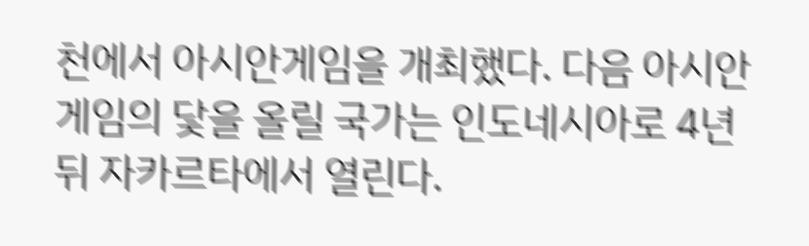천에서 아시안게임을 개최했다. 다음 아시안게임의 닻을 올릴 국가는 인도네시아로 4년 뒤 자카르타에서 열린다.